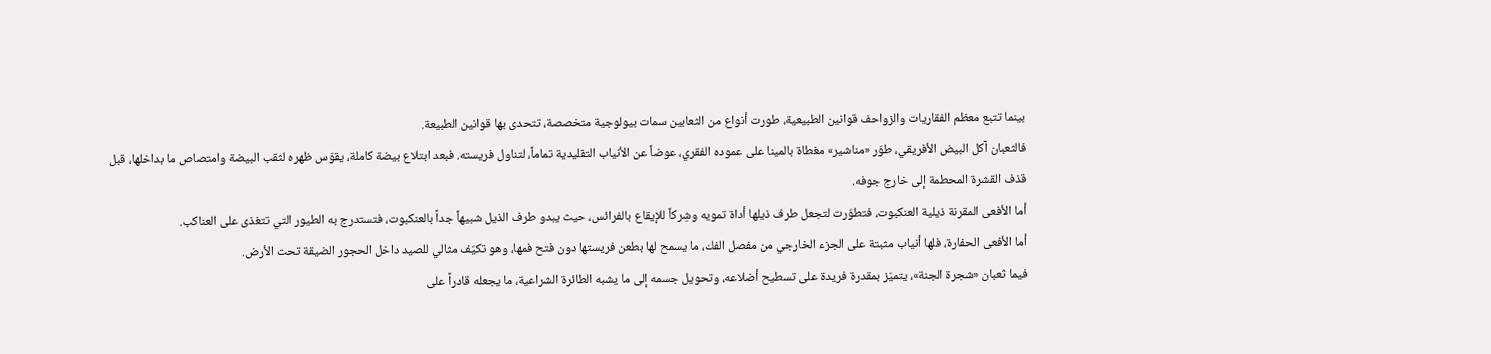بينما تتبع معظم الفقاريات والزواحف قوانين الطبيعية، طورت أنواع من الثعابين سمات بيولوجية متخصصة، تتحدى بها قوانين الطبيعة.
فالثعبان آكل البيض الأفريقي، طوّر «مناشير» مغطاة بالمينا على عموده الفقري، عوضاً عن الأنياب التقليدية تماماً، لتناول فريسته. فبعد ابتلاع بيضة كاملة، يقوّس ظهره لثقب البيضة وامتصاص ما بداخلها، قبل قذف القشرة المحطمة إلى خارج جوفه.
أما الأفعى المقرنة ذيلية العنكبوت، فتطوّرت لتجعل طرف ذيلها أداة تمويه وشِركاً للإيقاع بالفرائس، حيث يبدو طرف الذيل شبيهاً جداً بالعنكبوت، فتستدرج به الطيور التي تتغذى على العناكب.
أما الأفعى الحفارة، فلها أنياب مثبتة على الجزء الخارجي من مفصل الفك، ما يسمح لها بطعن فريستها دون فتح فمها، وهو تكيّف مثالي للصيد داخل الحجور الضيقة تحت الأرض.
فيما ثعبان «شجرة الجنة»، يتميّز بمقدرة فريدة على تسطيح أضلاعه، وتحويل جسمه إلى ما يشبه الطائرة الشراعية، ما يجعله قادراً على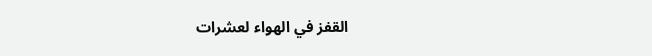القفز في الهواء لعشرات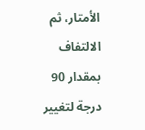الأمتار، ثم الالتفاف بمقدار 90 درجة لتغيير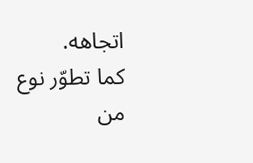اتجاهه.
كما تطوّر نوع من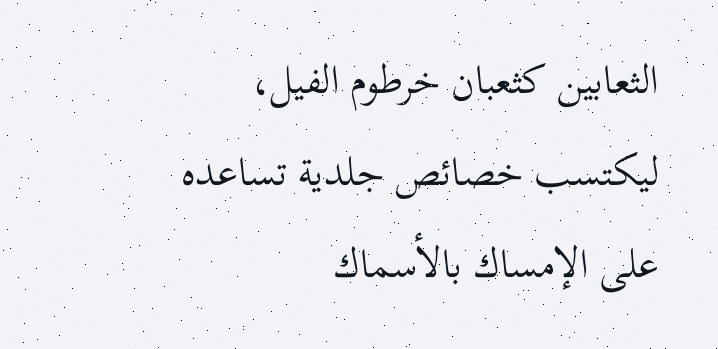الثعابين كثعبان خرطوم الفيل، ليكتسب خصائص جلدية تساعده على الإمساك بالأسماك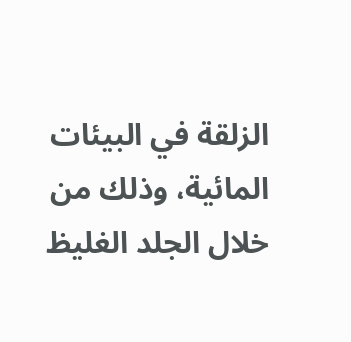الزلقة في البيئات المائية، وذلك من خلال الجلد الغليظ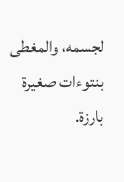لجسمه، والمغطى بنتوءات صغيرة بارزة.